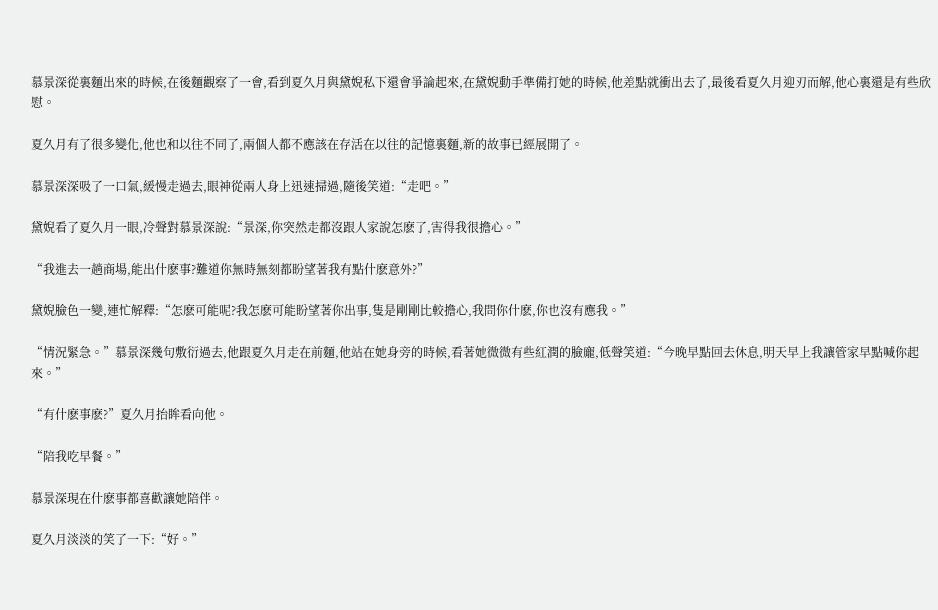慕景深從裏麵出來的時候,在後麵觀察了一會,看到夏久月與黛婗私下還會爭論起來,在黛婗動手準備打她的時候,他差點就衝出去了,最後看夏久月迎刃而解,他心裏還是有些欣慰。

夏久月有了很多變化,他也和以往不同了,兩個人都不應該在存活在以往的記憶裏麵,新的故事已經展開了。

慕景深深吸了一口氣,緩慢走過去,眼神從兩人身上迅速掃過,隨後笑道:“走吧。”

黛婗看了夏久月一眼,冷聲對慕景深說:“景深,你突然走都沒跟人家說怎麽了,害得我很擔心。”

“我進去一趟商場,能出什麽事?難道你無時無刻都盼望著我有點什麽意外?”

黛婗臉色一變,連忙解釋:“怎麽可能呢?我怎麽可能盼望著你出事,隻是剛剛比較擔心,我問你什麽,你也沒有應我。”

“情況緊急。”慕景深幾句敷衍過去,他跟夏久月走在前麵,他站在她身旁的時候,看著她微微有些紅潤的臉龐,低聲笑道:“今晚早點回去休息,明天早上我讓管家早點喊你起來。”

“有什麽事麽?”夏久月抬眸看向他。

“陪我吃早餐。”

慕景深現在什麽事都喜歡讓她陪伴。

夏久月淡淡的笑了一下:“好。”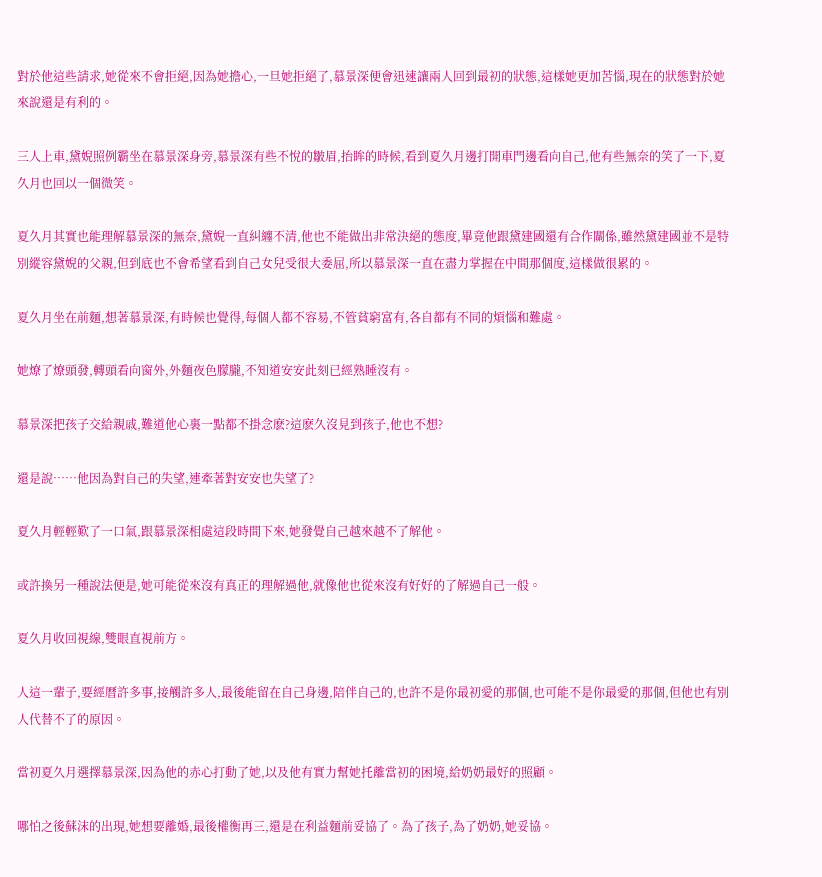對於他這些請求,她從來不會拒絕,因為她擔心,一旦她拒絕了,慕景深便會迅速讓兩人回到最初的狀態,這樣她更加苦惱,現在的狀態對於她來說還是有利的。

三人上車,黛婗照例霸坐在慕景深身旁,慕景深有些不悅的皺眉,抬眸的時候,看到夏久月邊打開車門邊看向自己,他有些無奈的笑了一下,夏久月也回以一個微笑。

夏久月其實也能理解慕景深的無奈,黛婗一直糾纏不清,他也不能做出非常決絕的態度,畢竟他跟黛建國還有合作關係,雖然黛建國並不是特別縱容黛婗的父親,但到底也不會希望看到自己女兒受很大委屈,所以慕景深一直在盡力掌握在中間那個度,這樣做很累的。

夏久月坐在前麵,想著慕景深,有時候也覺得,每個人都不容易,不管貧窮富有,各自都有不同的煩惱和難處。

她燎了燎頭發,轉頭看向窗外,外麵夜色朦朧,不知道安安此刻已經熟睡沒有。

慕景深把孩子交給親戚,難道他心裏一點都不掛念麽?這麽久沒見到孩子,他也不想?

還是說……他因為對自己的失望,連牽著對安安也失望了?

夏久月輕輕歎了一口氣,跟慕景深相處這段時間下來,她發覺自己越來越不了解他。

或許換另一種說法便是,她可能從來沒有真正的理解過他,就像他也從來沒有好好的了解過自己一般。

夏久月收回視線,雙眼直視前方。

人這一輩子,要經曆許多事,接觸許多人,最後能留在自己身邊,陪伴自己的,也許不是你最初愛的那個,也可能不是你最愛的那個,但他也有別人代替不了的原因。

當初夏久月選擇慕景深,因為他的赤心打動了她,以及他有實力幫她托離當初的困境,給奶奶最好的照顧。

哪怕之後蘇沫的出現,她想要離婚,最後權衡再三,還是在利益麵前妥協了。為了孩子,為了奶奶,她妥協。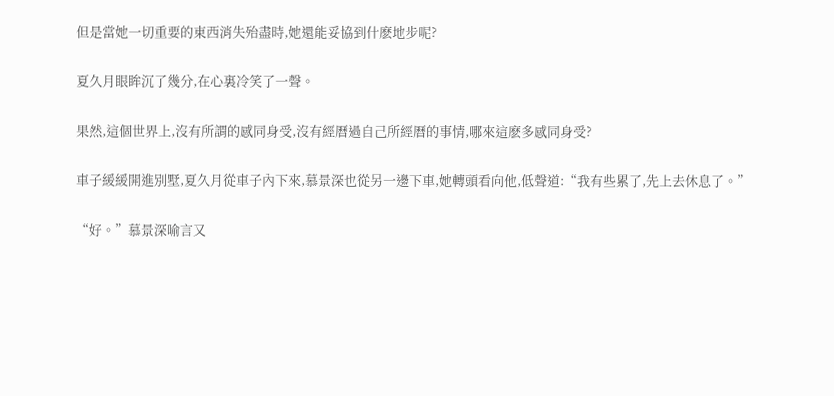但是當她一切重要的東西消失殆盡時,她還能妥協到什麽地步呢?

夏久月眼眸沉了幾分,在心裏冷笑了一聲。

果然,這個世界上,沒有所謂的感同身受,沒有經曆過自己所經曆的事情,哪來這麽多感同身受?

車子緩緩開進別墅,夏久月從車子內下來,慕景深也從另一邊下車,她轉頭看向他,低聲道:“我有些累了,先上去休息了。”

“好。”慕景深喻言又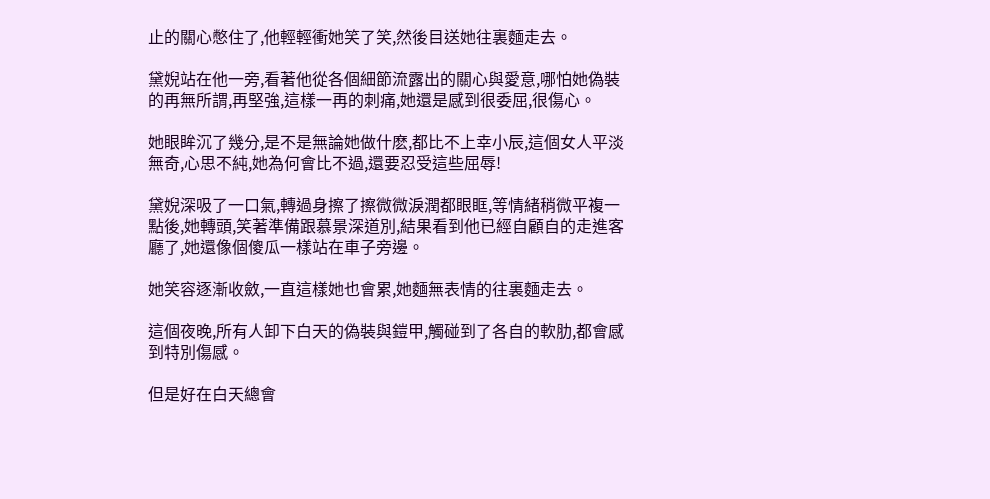止的關心憋住了,他輕輕衝她笑了笑,然後目送她往裏麵走去。

黛婗站在他一旁,看著他從各個細節流露出的關心與愛意,哪怕她偽裝的再無所謂,再堅強,這樣一再的刺痛,她還是感到很委屈,很傷心。

她眼眸沉了幾分,是不是無論她做什麽,都比不上幸小辰,這個女人平淡無奇,心思不純,她為何會比不過,還要忍受這些屈辱!

黛婗深吸了一口氣,轉過身擦了擦微微淚潤都眼眶,等情緒稍微平複一點後,她轉頭,笑著準備跟慕景深道別,結果看到他已經自顧自的走進客廳了,她還像個傻瓜一樣站在車子旁邊。

她笑容逐漸收斂,一直這樣她也會累,她麵無表情的往裏麵走去。

這個夜晚,所有人卸下白天的偽裝與鎧甲,觸碰到了各自的軟肋,都會感到特別傷感。

但是好在白天總會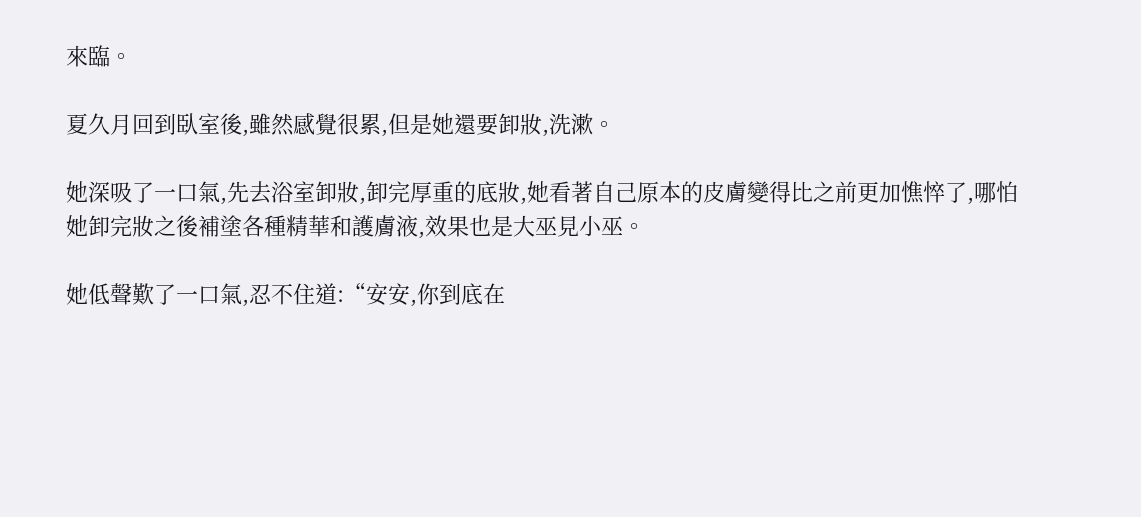來臨。

夏久月回到臥室後,雖然感覺很累,但是她還要卸妝,洗漱。

她深吸了一口氣,先去浴室卸妝,卸完厚重的底妝,她看著自己原本的皮膚變得比之前更加憔悴了,哪怕她卸完妝之後補塗各種精華和護膚液,效果也是大巫見小巫。

她低聲歎了一口氣,忍不住道:“安安,你到底在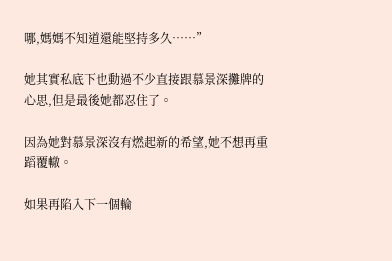哪,媽媽不知道還能堅持多久……”

她其實私底下也動過不少直接跟慕景深攤牌的心思,但是最後她都忍住了。

因為她對慕景深沒有燃起新的希望,她不想再重蹈覆轍。

如果再陷入下一個輪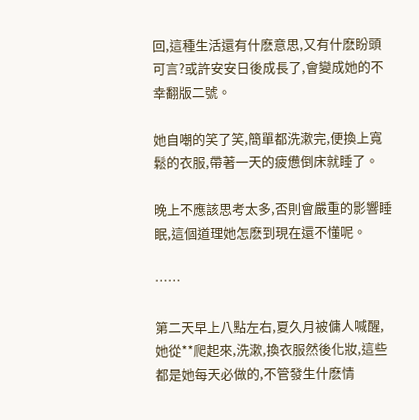回,這種生活還有什麽意思,又有什麽盼頭可言?或許安安日後成長了,會變成她的不幸翻版二號。

她自嘲的笑了笑,簡單都洗漱完,便換上寬鬆的衣服,帶著一天的疲憊倒床就睡了。

晚上不應該思考太多,否則會嚴重的影響睡眠,這個道理她怎麽到現在還不懂呢。

……

第二天早上八點左右,夏久月被傭人喊醒,她從**爬起來,洗漱,換衣服然後化妝,這些都是她每天必做的,不管發生什麽情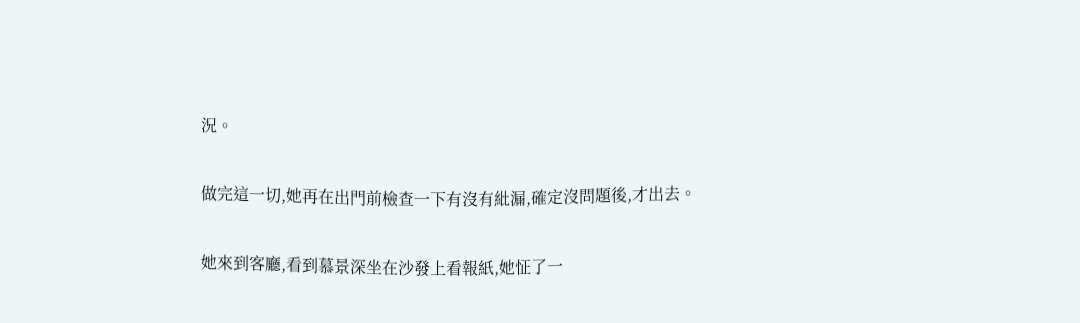況。

做完這一切,她再在出門前檢查一下有沒有紕漏,確定沒問題後,才出去。

她來到客廳,看到慕景深坐在沙發上看報紙,她怔了一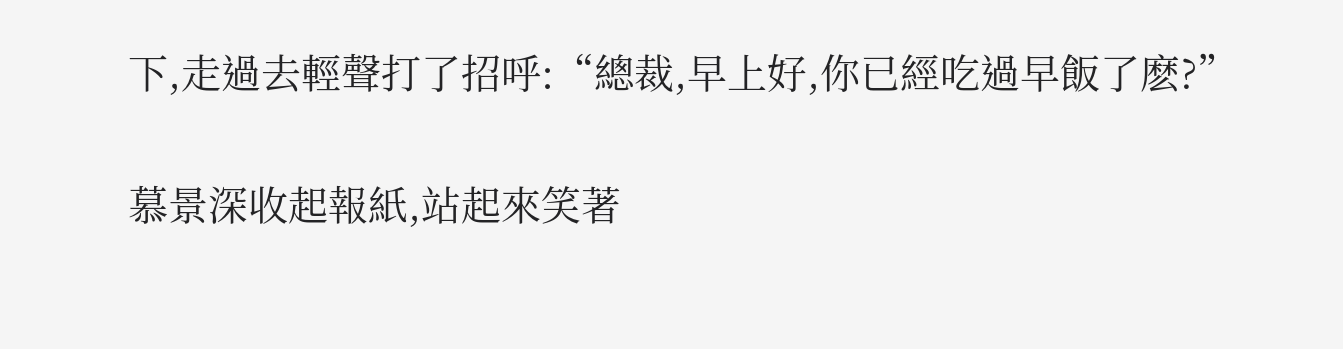下,走過去輕聲打了招呼:“總裁,早上好,你已經吃過早飯了麽?”

慕景深收起報紙,站起來笑著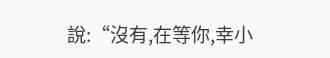說:“沒有,在等你,幸小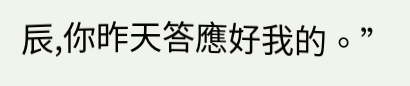辰,你昨天答應好我的。”